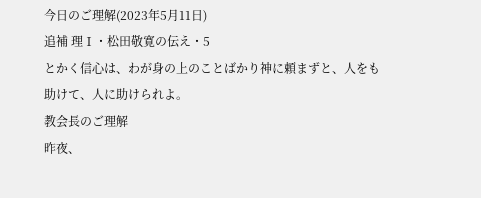今日のご理解(2023年5月11日)
追補 理Ⅰ・松田敬寛の伝え・5
とかく信心は、わが身の上のことばかり神に頼まずと、人をも助けて、人に助けられよ。
教会長のご理解
昨夜、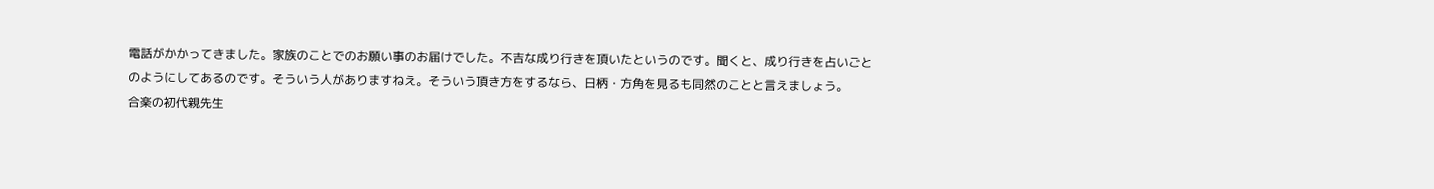電話がかかってきました。家族のことでのお願い事のお届けでした。不吉な成り行きを頂いたというのです。聞くと、成り行きを占いごとのようにしてあるのです。そういう人がありますねえ。そういう頂き方をするなら、日柄・方角を見るも同然のことと言えましょう。
合楽の初代親先生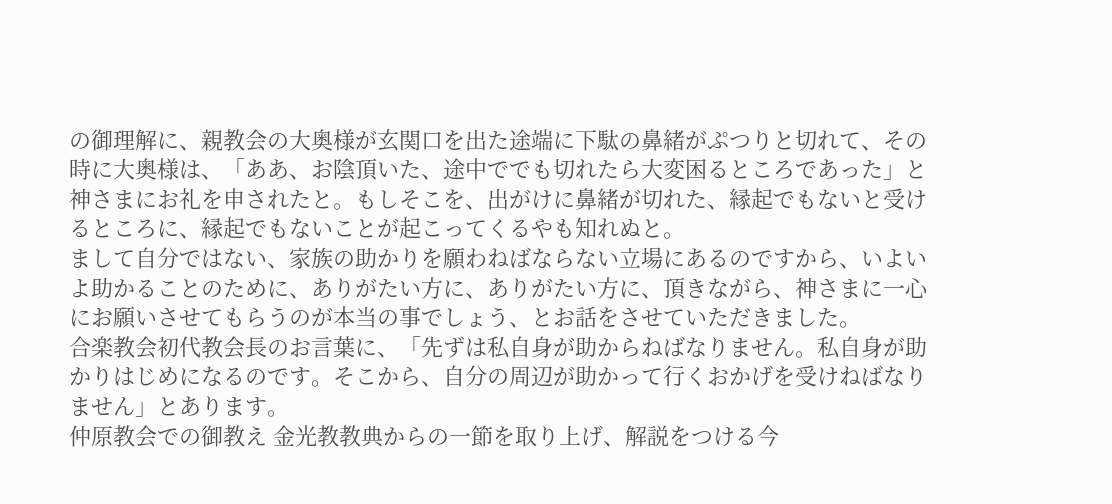の御理解に、親教会の大奥様が玄関口を出た途端に下駄の鼻緒がぷつりと切れて、その時に大奥様は、「ああ、お陰頂いた、途中ででも切れたら大変困るところであった」と神さまにお礼を申されたと。もしそこを、出がけに鼻緒が切れた、縁起でもないと受けるところに、縁起でもないことが起こってくるやも知れぬと。
まして自分ではない、家族の助かりを願わねばならない立場にあるのですから、いよいよ助かることのために、ありがたい方に、ありがたい方に、頂きながら、神さまに一心にお願いさせてもらうのが本当の事でしょう、とお話をさせていただきました。
合楽教会初代教会長のお言葉に、「先ずは私自身が助からねばなりません。私自身が助かりはじめになるのです。そこから、自分の周辺が助かって行くおかげを受けねばなりません」とあります。
仲原教会での御教え 金光教教典からの一節を取り上げ、解説をつける今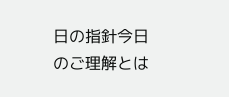日の指針今日のご理解とは